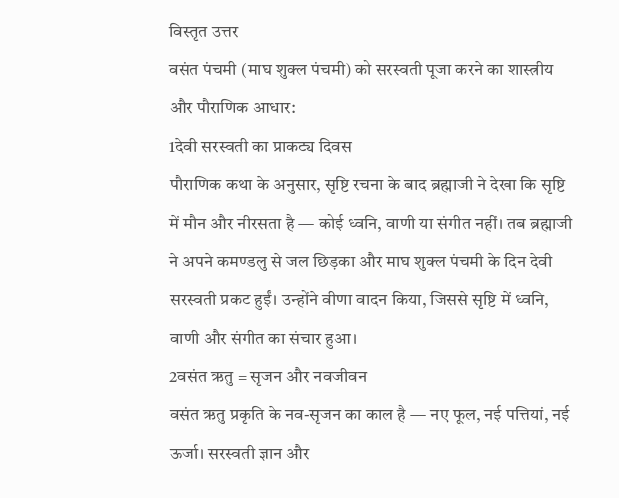विस्तृत उत्तर
वसंत पंचमी (माघ शुक्ल पंचमी) को सरस्वती पूजा करने का शास्त्रीय और पौराणिक आधार:
1देवी सरस्वती का प्राकट्य दिवस
पौराणिक कथा के अनुसार, सृष्टि रचना के बाद ब्रह्माजी ने देखा कि सृष्टि में मौन और नीरसता है — कोई ध्वनि, वाणी या संगीत नहीं। तब ब्रह्माजी ने अपने कमण्डलु से जल छिड़का और माघ शुक्ल पंचमी के दिन देवी सरस्वती प्रकट हुईं। उन्होंने वीणा वादन किया, जिससे सृष्टि में ध्वनि, वाणी और संगीत का संचार हुआ।
2वसंत ऋतु = सृजन और नवजीवन
वसंत ऋतु प्रकृति के नव-सृजन का काल है — नए फूल, नई पत्तियां, नई ऊर्जा। सरस्वती ज्ञान और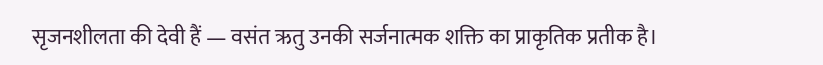सृजनशीलता की देवी हैं — वसंत ऋतु उनकी सर्जनात्मक शक्ति का प्राकृतिक प्रतीक है।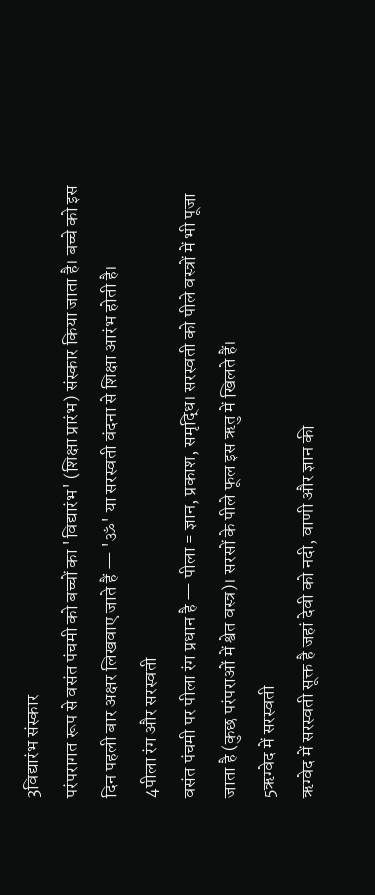3विद्यारंभ संस्कार
परंपरागत रूप से वसंत पंचमी को बच्चों का 'विद्यारंभ' (शिक्षा प्रारंभ) संस्कार किया जाता है। बच्चे को इस दिन पहली बार अक्षर लिखवाए जाते हैं — 'ॐ' या सरस्वती वंदना से शिक्षा आरंभ होती है।
4पीला रंग और सरस्वती
वसंत पंचमी पर पीला रंग प्रधान है — पीला = ज्ञान, प्रकाश, समृद्धि। सरस्वती को पीले वस्त्रों में भी पूजा जाता है (कुछ परंपराओं में श्वेत वस्त्र)। सरसों के पीले फूल इस ऋतु में खिलते हैं।
5ऋग्वेद में सरस्वती
ऋग्वेद में सरस्वती सूक्त है जहां देवी को नदी, वाणी और ज्ञान की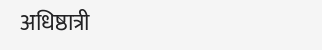अधिष्ठात्री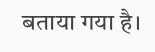बताया गया है।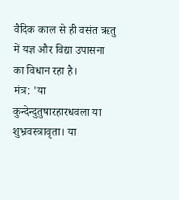वैदिक काल से ही वसंत ऋतु में यज्ञ और विद्या उपासना का विधान रहा है।
मंत्र: 'या कुन्देन्दुतुषारहारधवला या शुभ्रवस्त्रावृता। या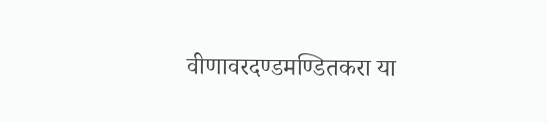वीणावरदण्डमण्डितकरा या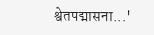श्वेतपद्मासना...'